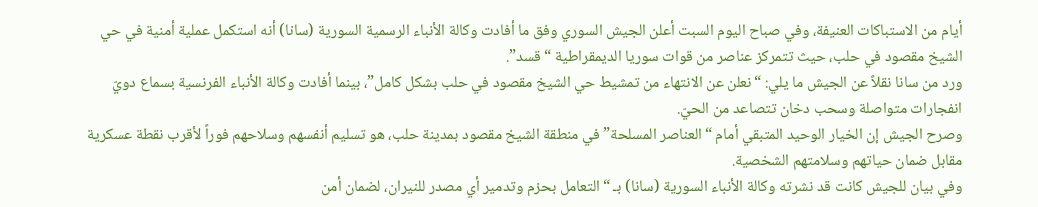أيام من الاستباكات العنيفة، وفي صباح اليوم السبت أعلن الجيش السوري وفق ما أفادت وكالة الأنباء الرسمية السورية (سانا) أنه استكمل عملية أمنية في حي الشيخ مقصود في حلب، حيث تتمركز عناصر من قوات سوريا الديمقراطية “قسد”.
ورد من سانا نقلاً عن الجيش ما يلي: “نعلن عن الانتهاء من تمشيط حي الشيخ مقصود في حلب بشكل كامل”، بينما أفادت وكالة الأنباء الفرنسية بسماع دويّ انفجارات متواصلة وسحب دخان تتصاعد من الحيّ.
وصرح الجيش إن الخيار الوحيد المتبقي أمام “العناصر المسلحة” في منطقة الشيخ مقصود بمدينة حلب، هو تسليم أنفسهم وسلاحهم فوراً لأقرب نقطة عسكرية مقابل ضمان حياتهم وسلامتهم الشخصية.
وفي بيان للجيش كانت قد نشرته وكالة الأنباء السورية (سانا) بـ “التعامل بحزم وتدمير أي مصدر للنيران، لضمان أمن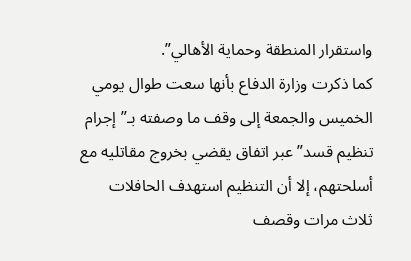واستقرار المنطقة وحماية الأهالي”.
كما ذكرت وزارة الدفاع بأنها سعت طوال يومي الخميس والجمعة إلى وقف ما وصفته بـ”إجرام تنظيم قسد” عبر اتفاق يقضي بخروج مقاتليه مع أسلحتهم، إلا أن التنظيم استهدف الحافلات ثلاث مرات وقصف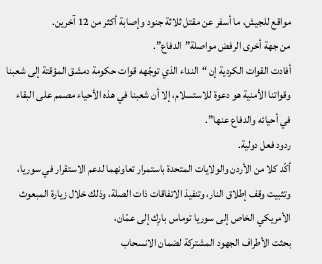مواقع للجيش، ما أسفر عن مقتل ثلاثة جنود وإصابة أكثر من 12 آخرين.
من جهة أخرى الرفض مواصلة”الدفاع”.
أفادت القوات الكردية إن “النداء الذي توجّهه قوات حكومة دمشق المؤقتة إلى شعبنا وقواتنا الأمنية هو دعوة للاستسلام، إلا أن شعبنا في هذه الأحياء مصمم على البقاء في أحيائه والدفاع عنها”.
ردود فعل دولية.
أكّد كلا من الأردن والولايات المتحدة باستمرار تعاونهما لدعم الاستقرار في سوريا، وتثبيت وقف إطلاق النار، وتنفيذ الاتفاقات ذات الصلة، وذلك خلال زيارة المبعوث الأمريكي الخاص إلى سوريا توماس بارِك إلى عمّان،
بحثت الأطراف الجهود المشتركة لضمان الانسحاب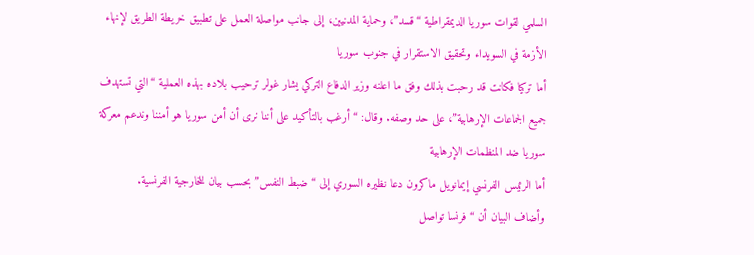السلمي لقوات سوريا الديمقراطية “قسد”، وحماية المدنيين، إلى جانب مواصلة العمل على تطبيق خريطة الطريق لإنهاء الأزمة في السويداء وتحقيق الاستقرار في جنوب سوريا
أما تركيا فكانت قد رحبت بذلك وفق ما اعلنه وزير الدفاع التركي يشار غولر ترحيب بلاده بهذه العملية “التي تستهدف جميع الجماعات الإرهابية”، على حد وصفه. وقال: “أرغب بالتأكيد على أننا نرى أن أمن سوريا هو أمننا وندعم معركة سوريا ضد المنظمات الإرهابية
أما الرئيس الفرنسي إيمانويل ماكرون دعا نظيره السوري إلى “ضبط النفس” بحسب بيان للخارجية الفرنسية.
وأضاف البيان أن “فرنسا تواصل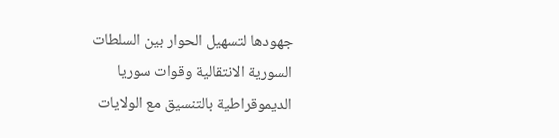جهودها لتسهيل الحوار بين السلطات السورية الانتقالية وقوات سوريا الديموقراطية بالتنسيق مع الولايات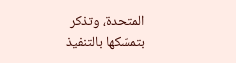المتحدة، وتذكر بتمسّكها بالتنفيذ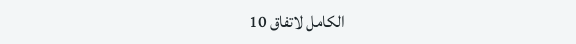الكامل لاتفاق 10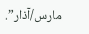مارس/آذار”.